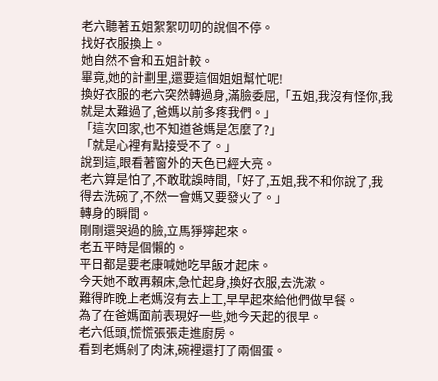老六聽著五姐絮絮叨叨的說個不停。
找好衣服換上。
她自然不會和五姐計較。
畢竟,她的計劃里,還要這個姐姐幫忙呢!
換好衣服的老六突然轉過身,滿臉委屈,「五姐,我沒有怪你,我就是太難過了,爸媽以前多疼我們。」
「這次回家,也不知道爸媽是怎麼了?」
「就是心裡有點接受不了。」
說到這,眼看著窗外的天色已經大亮。
老六算是怕了,不敢耽誤時間,「好了,五姐,我不和你說了,我得去洗碗了,不然一會媽又要發火了。」
轉身的瞬間。
剛剛還哭過的臉,立馬猙獰起來。
老五平時是個懶的。
平日都是要老康喊她吃早飯才起床。
今天她不敢再賴床,急忙起身,換好衣服,去洗漱。
難得昨晚上老媽沒有去上工,早早起來給他們做早餐。
為了在爸媽面前表現好一些,她今天起的很早。
老六低頭,慌慌張張走進廚房。
看到老媽剁了肉沫,碗裡還打了兩個蛋。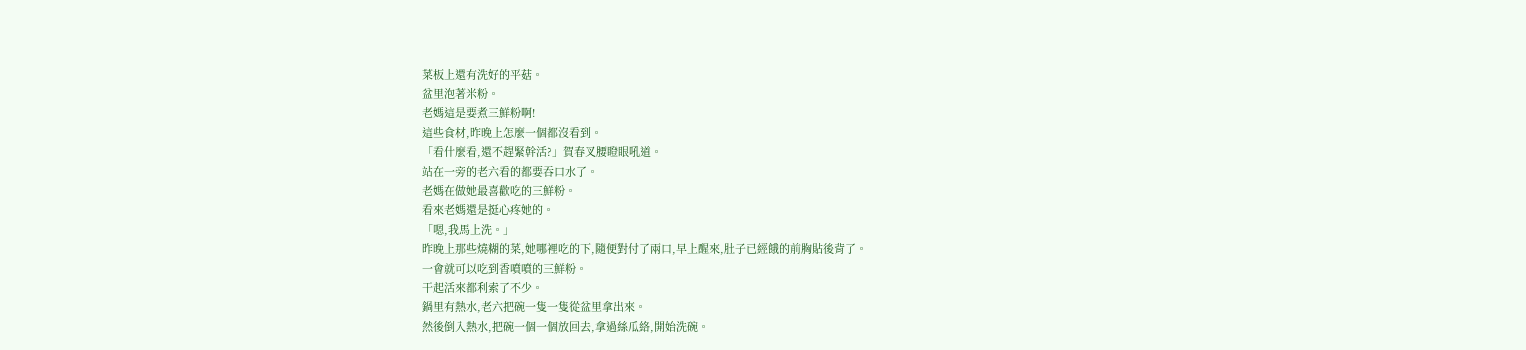菜板上還有洗好的平菇。
盆里泡著米粉。
老媽這是要煮三鮮粉啊!
這些食材,昨晚上怎麼一個都沒看到。
「看什麼看,還不趕緊幹活?」賀春叉腰瞪眼吼道。
站在一旁的老六看的都要吞口水了。
老媽在做她最喜歡吃的三鮮粉。
看來老媽還是挺心疼她的。
「嗯,我馬上洗。」
昨晚上那些燒糊的菜,她哪裡吃的下,隨便對付了兩口,早上醒來,肚子已經餓的前胸貼後背了。
一會就可以吃到香噴噴的三鮮粉。
干起活來都利索了不少。
鍋里有熱水,老六把碗一隻一隻從盆里拿出來。
然後倒入熱水,把碗一個一個放回去,拿過絲瓜絡,開始洗碗。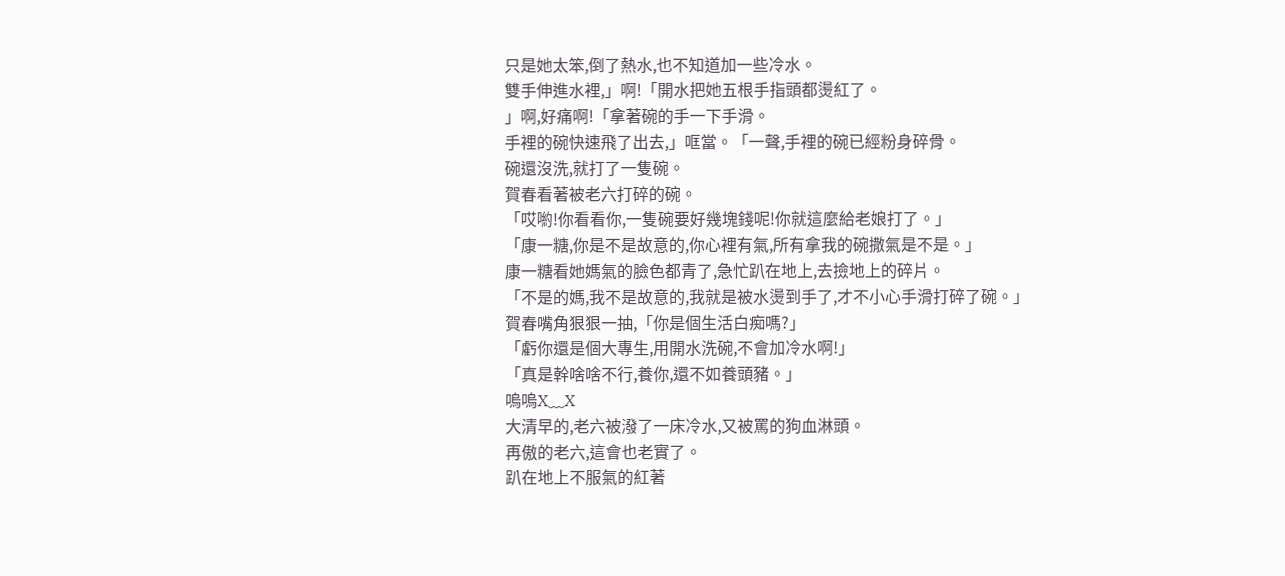只是她太笨,倒了熱水,也不知道加一些冷水。
雙手伸進水裡,」啊!「開水把她五根手指頭都燙紅了。
」啊,好痛啊!「拿著碗的手一下手滑。
手裡的碗快速飛了出去,」哐當。「一聲,手裡的碗已經粉身碎骨。
碗還沒洗,就打了一隻碗。
賀春看著被老六打碎的碗。
「哎喲!你看看你,一隻碗要好幾塊錢呢!你就這麼給老娘打了。」
「康一糖,你是不是故意的,你心裡有氣,所有拿我的碗撒氣是不是。」
康一糖看她媽氣的臉色都青了,急忙趴在地上,去撿地上的碎片。
「不是的媽,我不是故意的,我就是被水燙到手了,才不小心手滑打碎了碗。」
賀春嘴角狠狠一抽,「你是個生活白痴嗎?」
「虧你還是個大專生,用開水洗碗,不會加冷水啊!」
「真是幹啥啥不行,養你,還不如養頭豬。」
嗚嗚X﹏X
大清早的,老六被潑了一床冷水,又被罵的狗血淋頭。
再傲的老六,這會也老實了。
趴在地上不服氣的紅著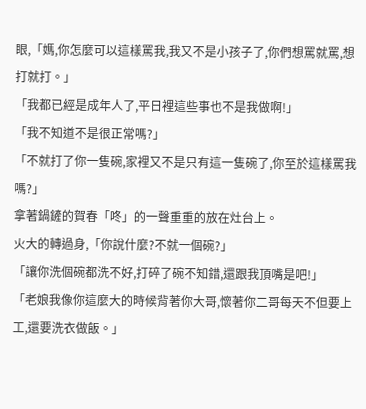眼,「媽,你怎麼可以這樣罵我,我又不是小孩子了,你們想罵就罵,想打就打。」
「我都已經是成年人了,平日裡這些事也不是我做啊!」
「我不知道不是很正常嗎?」
「不就打了你一隻碗,家裡又不是只有這一隻碗了,你至於這樣罵我嗎?」
拿著鍋鏟的賀春「咚」的一聲重重的放在灶台上。
火大的轉過身,「你說什麼?不就一個碗?」
「讓你洗個碗都洗不好,打碎了碗不知錯,還跟我頂嘴是吧!」
「老娘我像你這麼大的時候背著你大哥,懷著你二哥每天不但要上工,還要洗衣做飯。」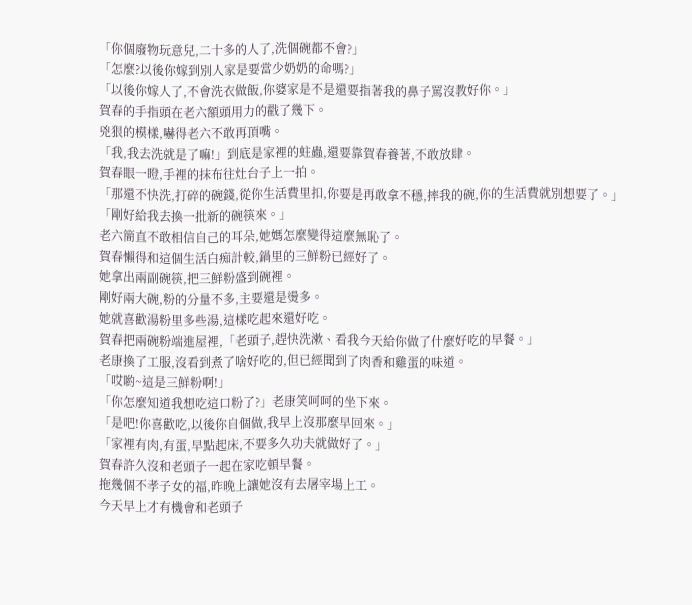「你個廢物玩意兒,二十多的人了,洗個碗都不會?」
「怎麼?以後你嫁到別人家是要當少奶奶的命嗎?」
「以後你嫁人了,不會洗衣做飯,你婆家是不是還要指著我的鼻子罵沒教好你。」
賀春的手指頭在老六額頭用力的戳了幾下。
兇狠的模樣,嚇得老六不敢再頂嘴。
「我,我去洗就是了嘛!」到底是家裡的蛀蟲,還要靠賀春養著,不敢放肆。
賀春眼一瞪,手裡的抹布往灶台子上一拍。
「那還不快洗,打碎的碗錢,從你生活費里扣,你要是再敢拿不穩,摔我的碗,你的生活費就別想要了。」
「剛好給我去換一批新的碗筷來。」
老六簡直不敢相信自己的耳朵,她媽怎麼變得這麼無恥了。
賀春懶得和這個生活白痴計較,鍋里的三鮮粉已經好了。
她拿出兩副碗筷,把三鮮粉盛到碗裡。
剛好兩大碗,粉的分量不多,主要還是燙多。
她就喜歡湯粉里多些湯,這樣吃起來還好吃。
賀春把兩碗粉端進屋裡,「老頭子,趕快洗漱、看我今天給你做了什麼好吃的早餐。」
老康換了工服,沒看到煮了啥好吃的,但已經聞到了肉香和雞蛋的味道。
「哎喲~這是三鮮粉啊!」
「你怎麼知道我想吃這口粉了?」老康笑呵呵的坐下來。
「是吧!你喜歡吃,以後你自個做,我早上沒那麼早回來。」
「家裡有肉,有蛋,早點起床,不要多久功夫就做好了。」
賀春許久沒和老頭子一起在家吃頓早餐。
拖幾個不孝子女的福,昨晚上讓她沒有去屠宰場上工。
今天早上才有機會和老頭子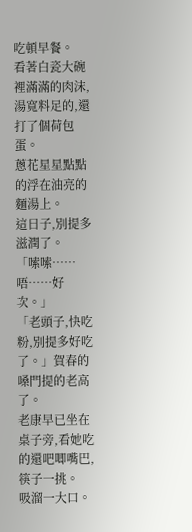吃頓早餐。
看著白瓷大碗裡滿滿的肉沫,湯寬料足的,還打了個荷包蛋。
蔥花星星點點的浮在油亮的麵湯上。
這日子,別提多滋潤了。
「嗦嗦……唔……好次。」
「老頭子,快吃粉,別提多好吃了。」賀春的嗓門提的老高了。
老康早已坐在桌子旁,看她吃的還吧唧嘴巴,筷子一挑。
吸溜一大口。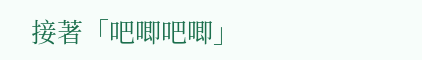接著「吧唧吧唧」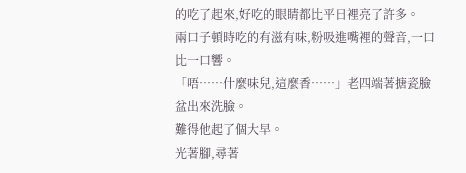的吃了起來,好吃的眼睛都比平日裡亮了許多。
兩口子頓時吃的有滋有味,粉吸進嘴裡的聲音,一口比一口響。
「唔……什麼味兒,這麼香……」老四端著搪瓷臉盆出來洗臉。
難得他起了個大早。
光著腳,尋著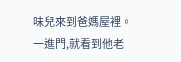味兒來到爸媽屋裡。
一進門,就看到他老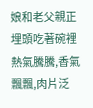娘和老父親正埋頭吃著碗裡熱氣騰騰,香氣飄飄,肉片泛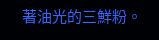著油光的三鮮粉。